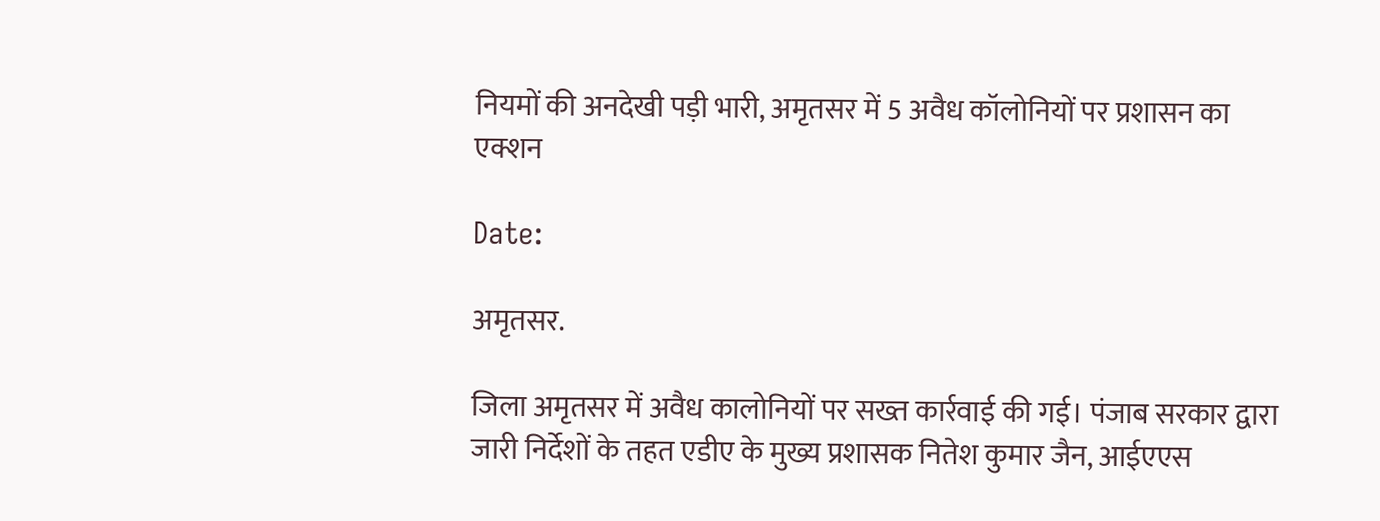नियमों की अनदेखी पड़ी भारी, अमृतसर में 5 अवैध कॉलोनियों पर प्रशासन का एक्शन

Date:

अमृतसर.

जिला अमृतसर में अवैध कालोनियों पर सख्त कार्रवाई की गई। पंजाब सरकार द्वारा जारी निर्देशों के तहत एडीए के मुख्य प्रशासक नितेश कुमार जैन, आईएएस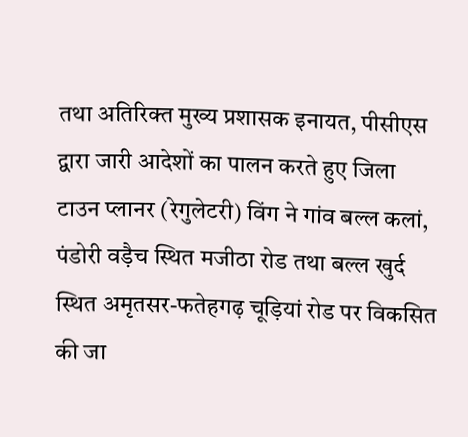तथा अतिरिक्त मुख्य प्रशासक इनायत, पीसीएस द्वारा जारी आदेशों का पालन करते हुए जिला टाउन प्लानर (रेगुलेटरी) विंग ने गांव बल्ल कलां, पंडोरी वड़ैच स्थित मजीठा रोड तथा बल्ल खुर्द स्थित अमृतसर-फतेहगढ़ चूड़ियां रोड पर विकसित की जा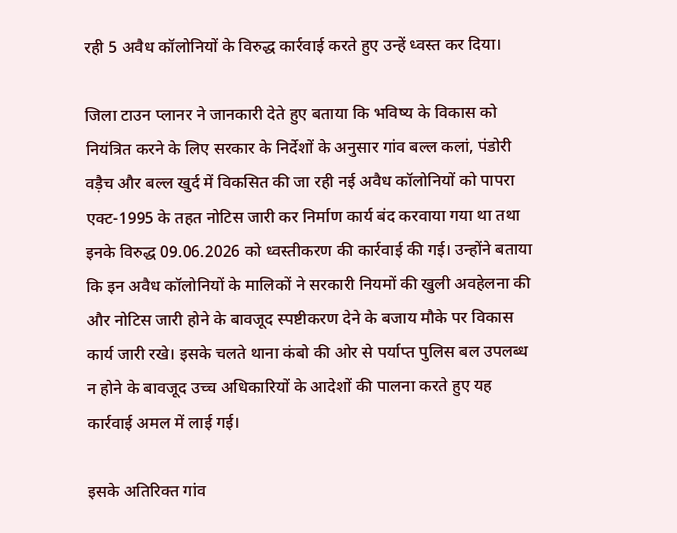रही 5 अवैध कॉलोनियों के विरुद्ध कार्रवाई करते हुए उन्हें ध्वस्त कर दिया।

जिला टाउन प्लानर ने जानकारी देते हुए बताया कि भविष्य के विकास को नियंत्रित करने के लिए सरकार के निर्देशों के अनुसार गांव बल्ल कलां, पंडोरी वड़ैच और बल्ल खुर्द में विकसित की जा रही नई अवैध कॉलोनियों को पापरा एक्ट-1995 के तहत नोटिस जारी कर निर्माण कार्य बंद करवाया गया था तथा इनके विरुद्ध 09.06.2026 को ध्वस्तीकरण की कार्रवाई की गई। उन्होंने बताया कि इन अवैध कॉलोनियों के मालिकों ने सरकारी नियमों की खुली अवहेलना की और नोटिस जारी होने के बावजूद स्पष्टीकरण देने के बजाय मौके पर विकास कार्य जारी रखे। इसके चलते थाना कंबो की ओर से पर्याप्त पुलिस बल उपलब्ध न होने के बावजूद उच्च अधिकारियों के आदेशों की पालना करते हुए यह कार्रवाई अमल में लाई गई।

इसके अतिरिक्त गांव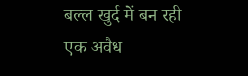बल्ल खुर्द में बन रही एक अवैध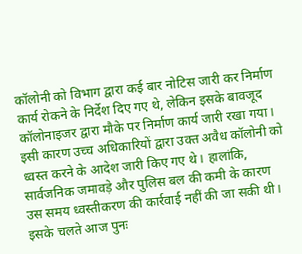कॉलोनी को विभाग द्वारा कई बार नोटिस जारी कर निर्माण कार्य रोकने के निर्देश दिए गए थे, लेकिन इसके बावजूद कॉलोनाइजर द्वारा मौके पर निर्माण कार्य जारी रखा गया। इसी कारण उच्च अधिकारियों द्वारा उक्त अवैध कॉलोनी को ध्वस्त करने के आदेश जारी किए गए थे। हालांकि, सार्वजनिक जमावड़े और पुलिस बल की कमी के कारण उस समय ध्वस्तीकरण की कार्रवाई नहीं की जा सकी थी। इसके चलते आज पुनः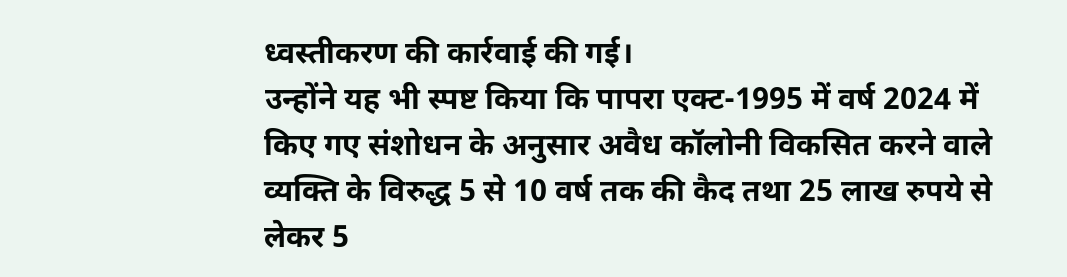ध्वस्तीकरण की कार्रवाई की गई।
उन्होंने यह भी स्पष्ट किया कि पापरा एक्ट-1995 में वर्ष 2024 में किए गए संशोधन के अनुसार अवैध कॉलोनी विकसित करने वाले व्यक्ति के विरुद्ध 5 से 10 वर्ष तक की कैद तथा 25 लाख रुपये से लेकर 5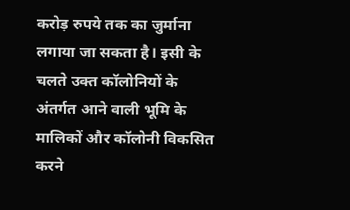करोड़ रुपये तक का जुर्माना लगाया जा सकता है। इसी के चलते उक्त कॉलोनियों के अंतर्गत आने वाली भूमि के मालिकों और कॉलोनी विकसित करने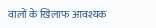वालों के खिलाफ आवश्यक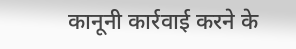कानूनी कार्रवाई करने के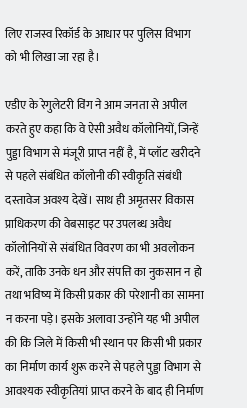लिए राजस्व रिकॉर्ड के आधार पर पुलिस विभाग को भी लिखा जा रहा है।

एडीए के रेगुलेटरी विंग ने आम जनता से अपील करते हुए कहा कि वे ऐसी अवैध कॉलोनियों, जिन्हें पुड्डा विभाग से मंजूरी प्राप्त नहीं है, में प्लॉट खरीदने से पहले संबंधित कॉलोनी की स्वीकृति संबंधी दस्तावेज अवश्य देखें। साथ ही अमृतसर विकास प्राधिकरण की वेबसाइट पर उपलब्ध अवैध कॉलोनियों से संबंधित विवरण का भी अवलोकन करें, ताकि उनके धन और संपत्ति का नुकसान न हो तथा भविष्य में किसी प्रकार की परेशानी का सामना न करना पड़े। इसके अलावा उन्होंने यह भी अपील की कि जिले में किसी भी स्थान पर किसी भी प्रकार का निर्माण कार्य शुरू करने से पहले पुड्डा विभाग से आवश्यक स्वीकृतियां प्राप्त करने के बाद ही निर्माण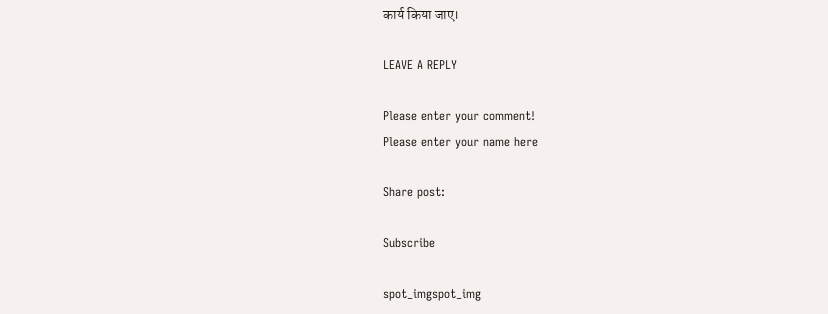कार्य किया जाए।

LEAVE A REPLY

Please enter your comment!
Please enter your name here

Share post:

Subscribe

spot_imgspot_img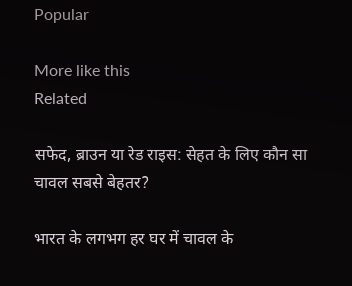Popular

More like this
Related

सफेद, ब्राउन या रेड राइस: सेहत के लिए कौन सा चावल सबसे बेहतर?

भारत के लगभग हर घर में चावल के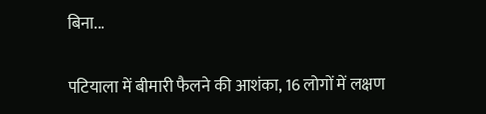बिना...

पटियाला में बीमारी फैलने की आशंका, 16 लोगों में लक्षण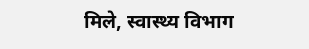मिले, स्वास्थ्य विभाग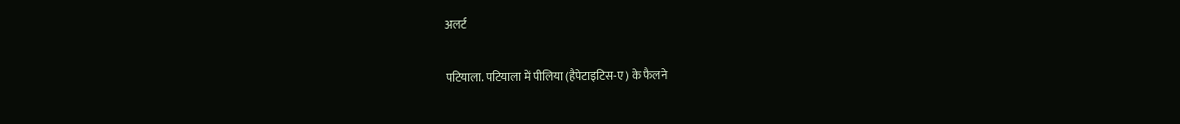अलर्ट

पटियाला. पटियाला में पीलिया (हैपेटाइटिस-ए) के फैलने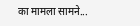का मामला सामने...